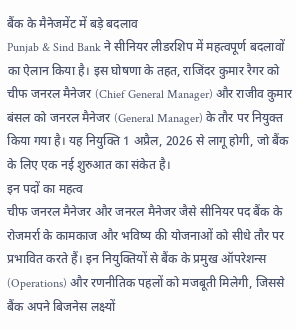बैंक के मैनेजमेंट में बड़े बदलाव
Punjab & Sind Bank ने सीनियर लीडरशिप में महत्वपूर्ण बदलावों का ऐलान किया है। इस घोषणा के तहत, राजिंदर कुमार रैगर को चीफ जनरल मैनेजर (Chief General Manager) और राजीव कुमार बंसल को जनरल मैनेजर (General Manager) के तौर पर नियुक्त किया गया है। यह नियुक्ति 1 अप्रैल, 2026 से लागू होगी, जो बैंक के लिए एक नई शुरुआत का संकेत है।
इन पदों का महत्व
चीफ जनरल मैनेजर और जनरल मैनेजर जैसे सीनियर पद बैंक के रोजमर्रा के कामकाज और भविष्य की योजनाओं को सीधे तौर पर प्रभावित करते हैं। इन नियुक्तियों से बैंक के प्रमुख ऑपरेशन्स (Operations) और रणनीतिक पहलों को मजबूती मिलेगी, जिससे बैंक अपने बिजनेस लक्ष्यों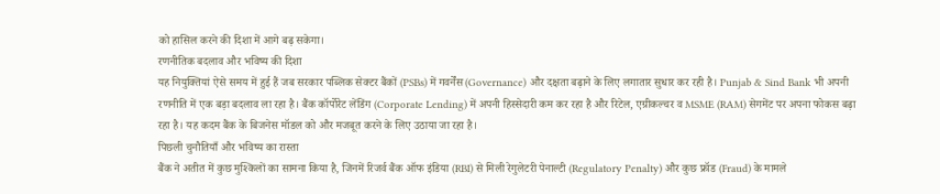को हासिल करने की दिशा में आगे बढ़ सकेगा।
रणनीतिक बदलाव और भविष्य की दिशा
यह नियुक्तियां ऐसे समय में हुई हैं जब सरकार पब्लिक सेक्टर बैंकों (PSBs) में गवर्नेंस (Governance) और दक्षता बढ़ाने के लिए लगातार सुधार कर रही है। Punjab & Sind Bank भी अपनी रणनीति में एक बड़ा बदलाव ला रहा है। बैंक कॉर्पोरेट लेंडिंग (Corporate Lending) में अपनी हिस्सेदारी कम कर रहा है और रिटेल, एग्रीकल्चर व MSME (RAM) सेगमेंट पर अपना फोकस बढ़ा रहा है। यह कदम बैंक के बिजनेस मॉडल को और मजबूत करने के लिए उठाया जा रहा है।
पिछली चुनौतियाँ और भविष्य का रास्ता
बैंक ने अतीत में कुछ मुश्किलों का सामना किया है, जिनमें रिजर्व बैंक ऑफ इंडिया (RBI) से मिली रेगुलेटरी पेनाल्टी (Regulatory Penalty) और कुछ फ्रॉड (Fraud) के मामले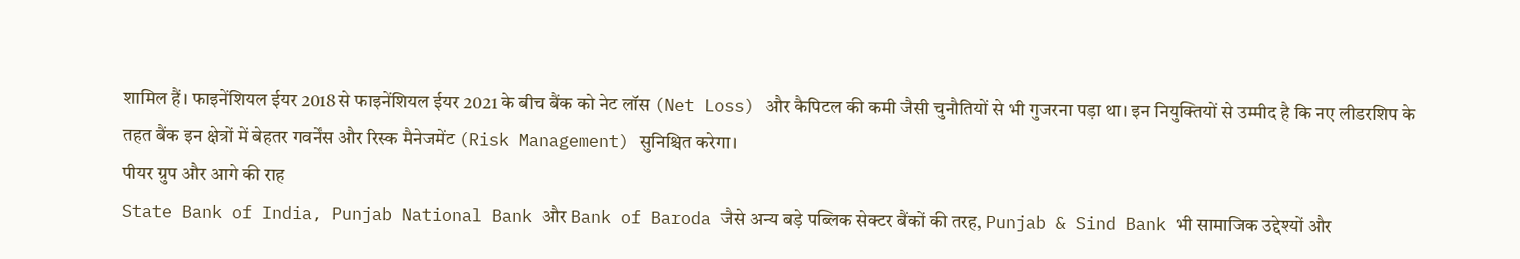शामिल हैं। फाइनेंशियल ईयर 2018 से फाइनेंशियल ईयर 2021 के बीच बैंक को नेट लॉस (Net Loss) और कैपिटल की कमी जैसी चुनौतियों से भी गुजरना पड़ा था। इन नियुक्तियों से उम्मीद है कि नए लीडरशिप के तहत बैंक इन क्षेत्रों में बेहतर गवर्नेंस और रिस्क मैनेजमेंट (Risk Management) सुनिश्चित करेगा।
पीयर ग्रुप और आगे की राह
State Bank of India, Punjab National Bank और Bank of Baroda जैसे अन्य बड़े पब्लिक सेक्टर बैंकों की तरह, Punjab & Sind Bank भी सामाजिक उद्देश्यों और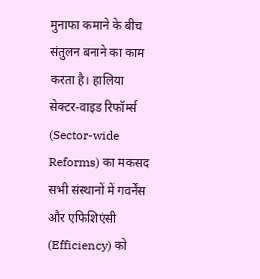मुनाफा कमाने के बीच संतुलन बनाने का काम करता है। हालिया सेक्टर-वाइड रिफॉर्म्स (Sector-wide Reforms) का मकसद सभी संस्थानों में गवर्नेंस और एफिशिएंसी (Efficiency) को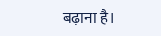बढ़ाना है।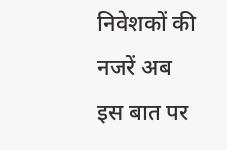निवेशकों की नजरें अब इस बात पर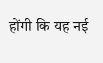होंगी कि यह नई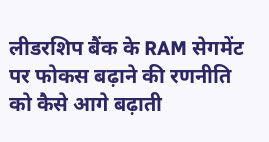लीडरशिप बैंक के RAM सेगमेंट पर फोकस बढ़ाने की रणनीति को कैसे आगे बढ़ाती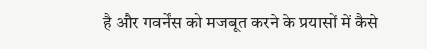है और गवर्नेंस को मजबूत करने के प्रयासों में कैसे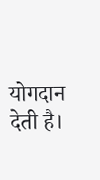योगदान देती है।